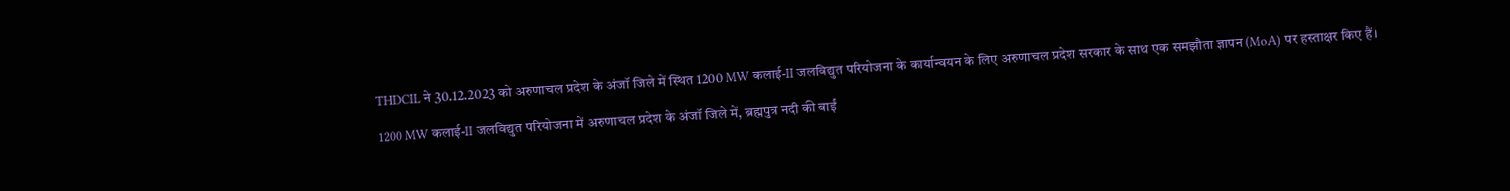THDCIL ने 30.12.2023 को अरुणाचल प्रदेश के अंजॉ जिले में स्थित 1200 MW कलाई-II जलविद्युत परियोजना के कार्यान्वयन के लिए अरुणाचल प्रदेश सरकार के साथ एक समझौता ज्ञापन (MoA) पर हस्ताक्षर किए हैं।

1200 MW कलाई-II जलविद्युत परियोजना में अरुणाचल प्रदेश के अंजॉ जिले में, ब्रह्मपुत्र नदी की बाईं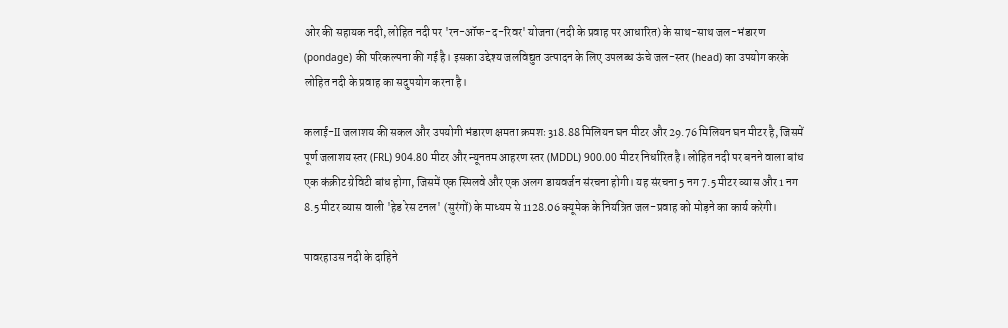ओर की सहायक नदी, लोहित नदी पर 'रन-ऑफ-द-रिवर' योजना (नदी के प्रवाह पर आधारित) के साथ-साथ जल-भंडारण (pondage) की परिकल्पना की गई है। इसका उद्देश्य जलविद्युत उत्पादन के लिए उपलब्ध ऊंचे जल-स्तर (head) का उपयोग करके लोहित नदी के प्रवाह का सदुपयोग करना है।

कलाई-II जलाशय की सकल और उपयोगी भंडारण क्षमता क्रमशः 318.88 मिलियन घन मीटर और 29.76 मिलियन घन मीटर है, जिसमें पूर्ण जलाशय स्तर (FRL) 904.80 मीटर और न्यूनतम आहरण स्तर (MDDL) 900.00 मीटर निर्धारित है। लोहित नदी पर बनने वाला बांध एक कंक्रीट ग्रेविटी बांध होगा, जिसमें एक स्पिलवे और एक अलग डायवर्जन संरचना होगी। यह संरचना 5 नग 7.5 मीटर व्यास और 1 नग 8.5 मीटर व्यास वाली 'हेड रेस टनल' (सुरंगों) के माध्यम से 1128.06 क्यूमेक के नियंत्रित जल-प्रवाह को मोड़ने का कार्य करेगी।

पावरहाउस नदी के दाहिने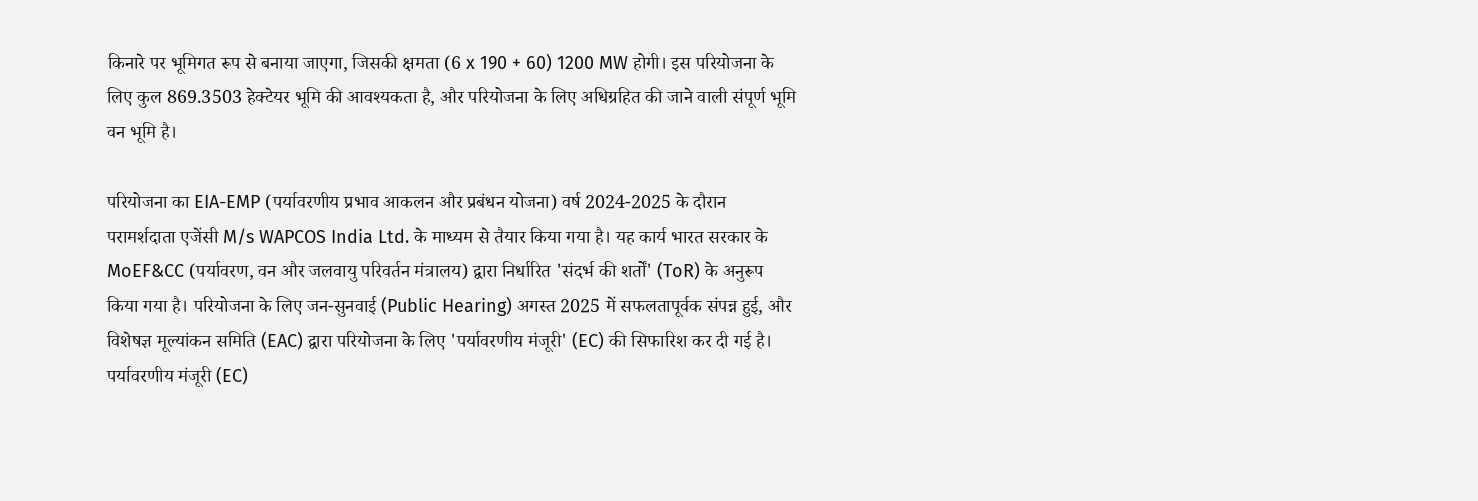किनारे पर भूमिगत रूप से बनाया जाएगा, जिसकी क्षमता (6 x 190 + 60) 1200 MW होगी। इस परियोजना के लिए कुल 869.3503 हेक्टेयर भूमि की आवश्यकता है, और परियोजना के लिए अधिग्रहित की जाने वाली संपूर्ण भूमि वन भूमि है।

परियोजना का EIA-EMP (पर्यावरणीय प्रभाव आकलन और प्रबंधन योजना) वर्ष 2024-2025 के दौरान परामर्शदाता एजेंसी M/s WAPCOS India Ltd. के माध्यम से तैयार किया गया है। यह कार्य भारत सरकार के MoEF&CC (पर्यावरण, वन और जलवायु परिवर्तन मंत्रालय) द्वारा निर्धारित 'संदर्भ की शर्तों' (ToR) के अनुरूप किया गया है। परियोजना के लिए जन-सुनवाई (Public Hearing) अगस्त 2025 में सफलतापूर्वक संपन्न हुई, और विशेषज्ञ मूल्यांकन समिति (EAC) द्वारा परियोजना के लिए 'पर्यावरणीय मंजूरी' (EC) की सिफारिश कर दी गई है। पर्यावरणीय मंजूरी (EC)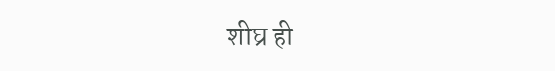शीघ्र ही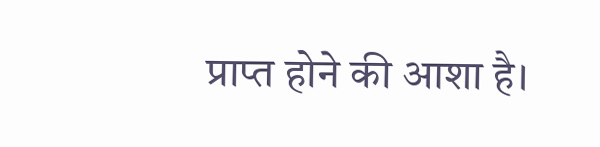प्राप्त होने की आशा है।